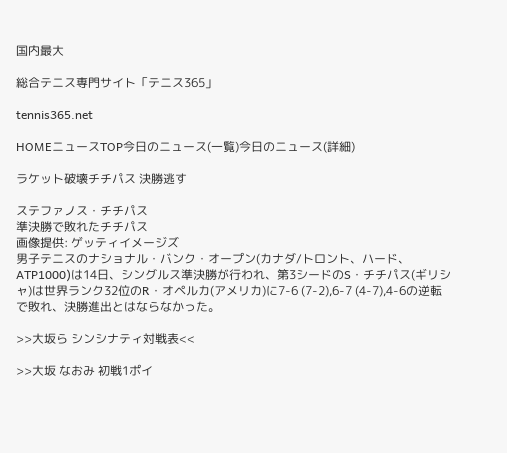国内最大

総合テニス専門サイト「テニス365」

tennis365.net

HOMEニュースTOP今日のニュース(一覧)今日のニュース(詳細)

ラケット破壊チチパス 決勝逃す

ステファノス・チチパス
準決勝で敗れたチチパス
画像提供: ゲッティイメージズ
男子テニスのナショナル・バンク・オープン(カナダ/トロント、ハード、ATP1000)は14日、シングルス準決勝が行われ、第3シードのS・チチパス(ギリシャ)は世界ランク32位のR・オペルカ(アメリカ)に7-6 (7-2),6-7 (4-7),4-6の逆転で敗れ、決勝進出とはならなかった。

>>大坂ら シンシナティ対戦表<<

>>大坂 なおみ 初戦1ポイ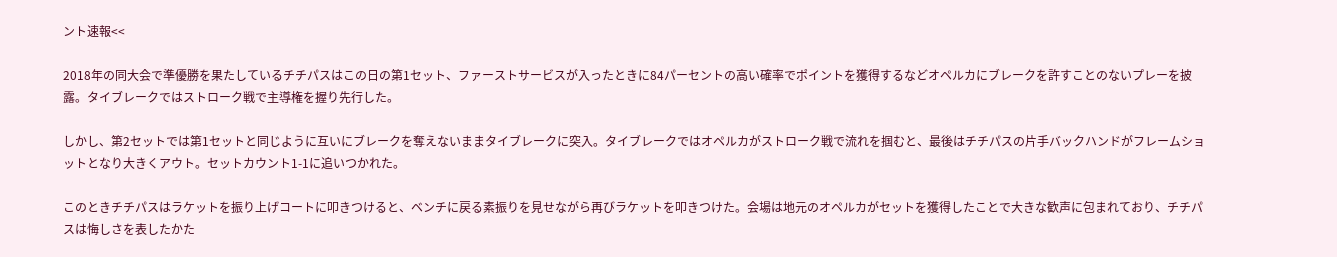ント速報<<

2018年の同大会で準優勝を果たしているチチパスはこの日の第1セット、ファーストサービスが入ったときに84パーセントの高い確率でポイントを獲得するなどオペルカにブレークを許すことのないプレーを披露。タイブレークではストローク戦で主導権を握り先行した。

しかし、第2セットでは第1セットと同じように互いにブレークを奪えないままタイブレークに突入。タイブレークではオペルカがストローク戦で流れを掴むと、最後はチチパスの片手バックハンドがフレームショットとなり大きくアウト。セットカウント1-1に追いつかれた。

このときチチパスはラケットを振り上げコートに叩きつけると、ベンチに戻る素振りを見せながら再びラケットを叩きつけた。会場は地元のオペルカがセットを獲得したことで大きな歓声に包まれており、チチパスは悔しさを表したかた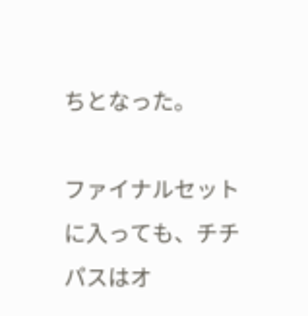ちとなった。

ファイナルセットに入っても、チチパスはオ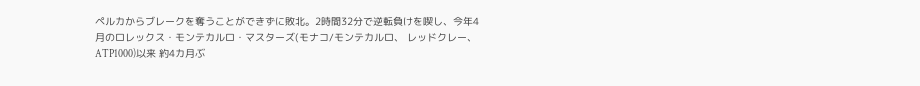ペルカからブレークを奪うことができずに敗北。2時間32分で逆転負けを喫し、今年4月のロレックス・モンテカルロ・マスターズ(モナコ/モンテカルロ、 レッドクレー、ATP1000)以来 約4カ月ぶ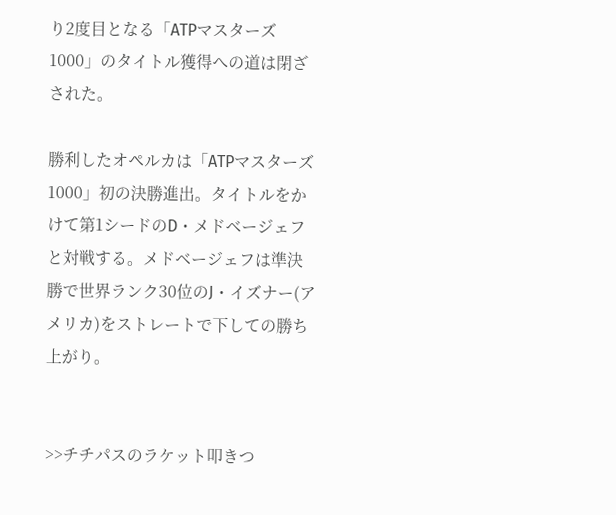り2度目となる「ATPマスターズ1000」のタイトル獲得への道は閉ざされた。

勝利したオペルカは「ATPマスターズ1000」初の決勝進出。タイトルをかけて第1シードのD・メドベージェフと対戦する。メドベージェフは準決勝で世界ランク30位のJ・イズナー(アメリカ)をストレートで下しての勝ち上がり。


>>チチパスのラケット叩きつ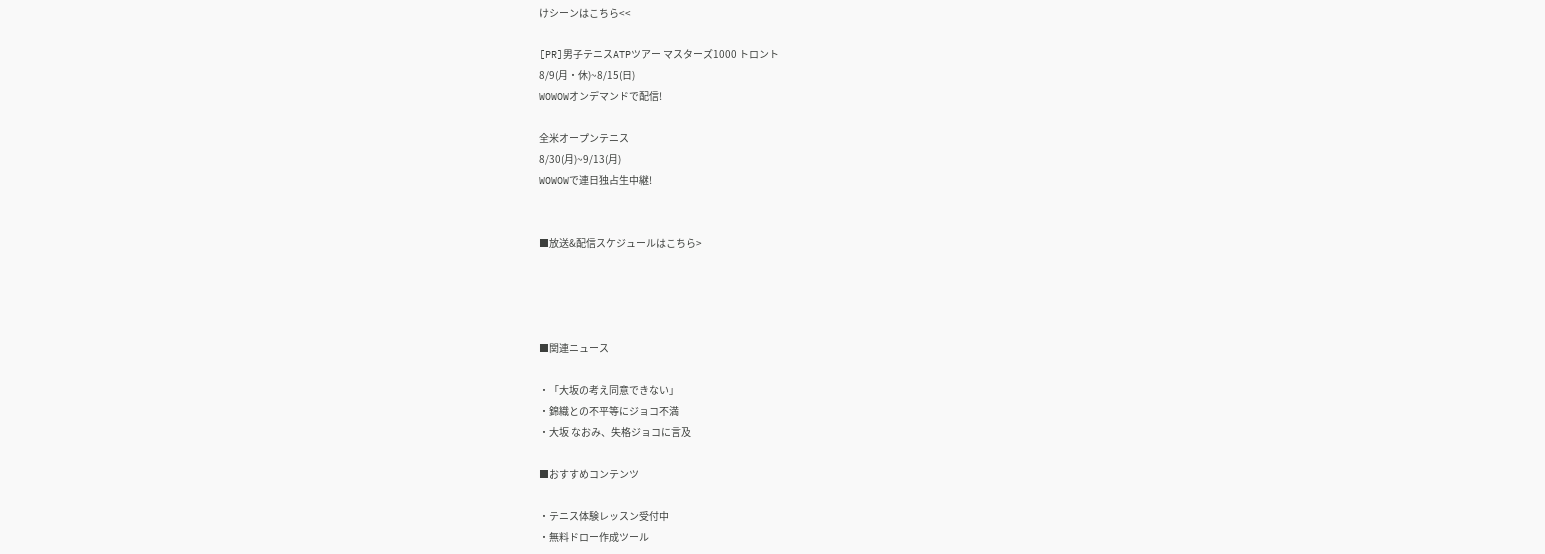けシーンはこちら<<

[PR]男子テニスATPツアー マスターズ1000 トロント
8/9(月・休)~8/15(日)
WOWOWオンデマンドで配信!

全米オープンテニス
8/30(月)~9/13(月)
WOWOWで連日独占生中継!


■放送&配信スケジュールはこちら>




■関連ニュース

・「大坂の考え同意できない」
・錦織との不平等にジョコ不満
・大坂 なおみ、失格ジョコに言及

■おすすめコンテンツ

・テニス体験レッスン受付中
・無料ドロー作成ツール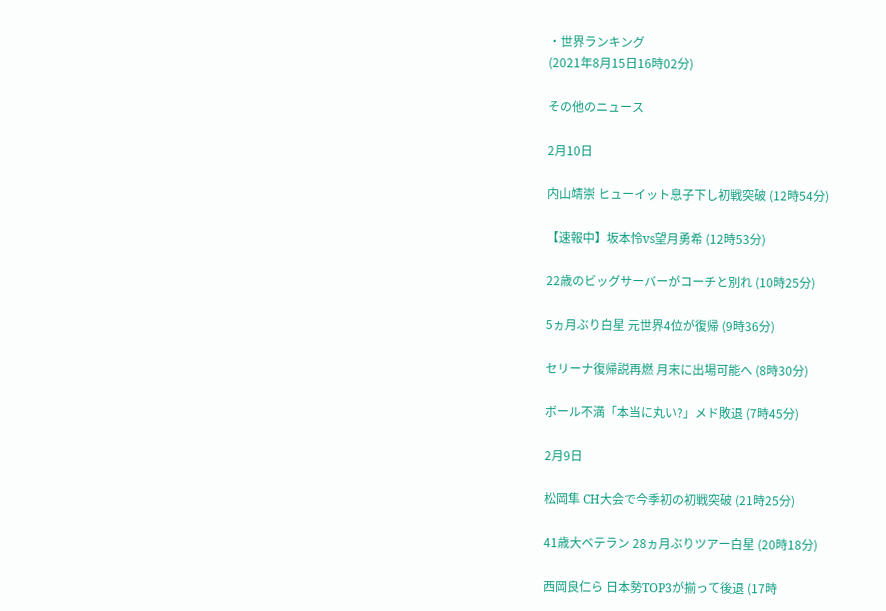・世界ランキング
(2021年8月15日16時02分)

その他のニュース

2月10日

内山靖崇 ヒューイット息子下し初戦突破 (12時54分)

【速報中】坂本怜vs望月勇希 (12時53分)

22歳のビッグサーバーがコーチと別れ (10時25分)

5ヵ月ぶり白星 元世界4位が復帰 (9時36分)

セリーナ復帰説再燃 月末に出場可能へ (8時30分)

ボール不満「本当に丸い?」メド敗退 (7時45分)

2月9日

松岡隼 CH大会で今季初の初戦突破 (21時25分)

41歳大ベテラン 28ヵ月ぶりツアー白星 (20時18分)

西岡良仁ら 日本勢TOP3が揃って後退 (17時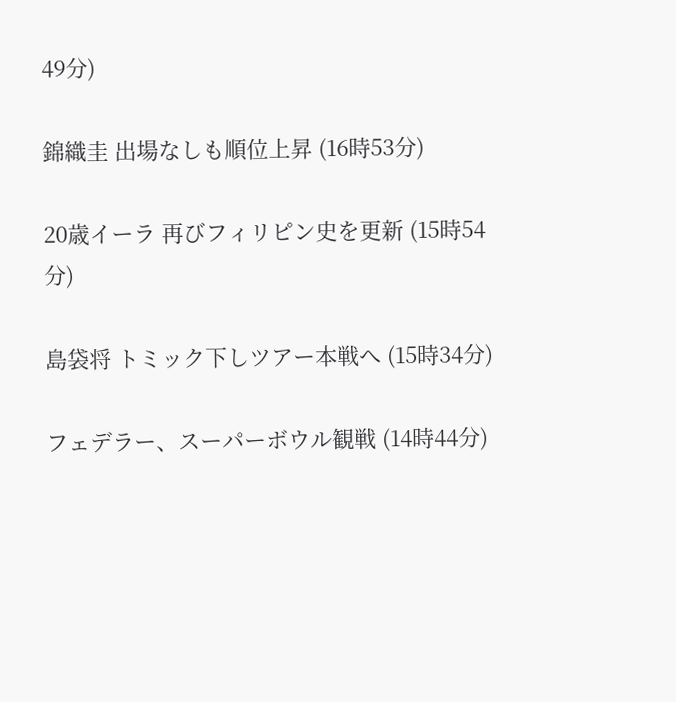49分)

錦織圭 出場なしも順位上昇 (16時53分)

20歳イーラ 再びフィリピン史を更新 (15時54分)

島袋将 トミック下しツアー本戦へ (15時34分)

フェデラー、スーパーボウル観戦 (14時44分)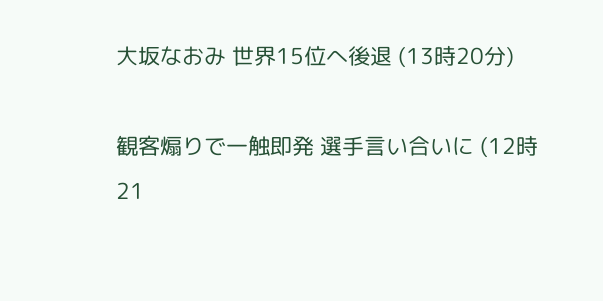大坂なおみ 世界15位へ後退 (13時20分)

観客煽りで一触即発 選手言い合いに (12時21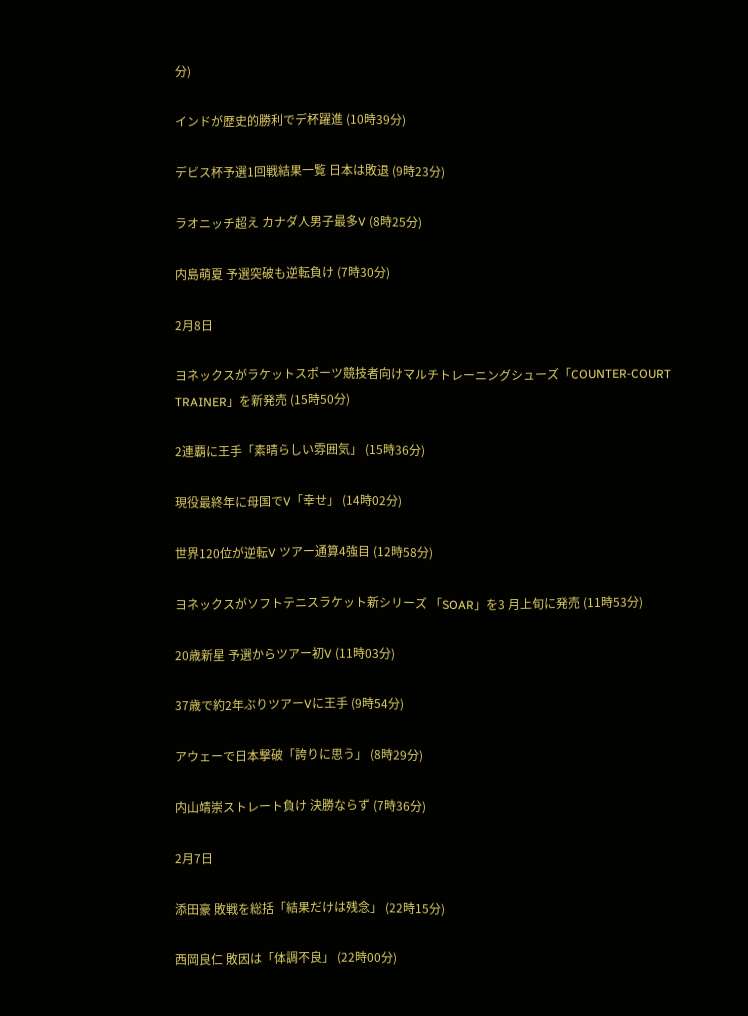分)

インドが歴史的勝利でデ杯躍進 (10時39分)

デビス杯予選1回戦結果一覧 日本は敗退 (9時23分)

ラオニッチ超え カナダ人男子最多V (8時25分)

内島萌夏 予選突破も逆転負け (7時30分)

2月8日

ヨネックスがラケットスポーツ競技者向けマルチトレーニングシューズ「COUNTER‑COURT TRAINER」を新発売 (15時50分)

2連覇に王手「素晴らしい雰囲気」 (15時36分)

現役最終年に母国でV「幸せ」 (14時02分)

世界120位が逆転V ツアー通算4強目 (12時58分)

ヨネックスがソフトテニスラケット新シリーズ 「SOAR」を3 月上旬に発売 (11時53分)

20歳新星 予選からツアー初V (11時03分)

37歳で約2年ぶりツアーVに王手 (9時54分)

アウェーで日本撃破「誇りに思う」 (8時29分)

内山靖崇ストレート負け 決勝ならず (7時36分)

2月7日

添田豪 敗戦を総括「結果だけは残念」 (22時15分)

西岡良仁 敗因は「体調不良」 (22時00分)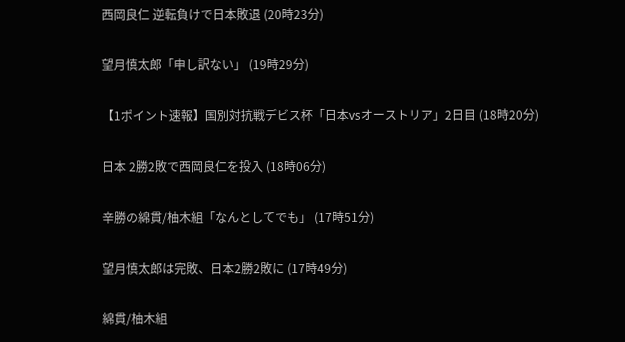西岡良仁 逆転負けで日本敗退 (20時23分)

望月慎太郎「申し訳ない」 (19時29分)

【1ポイント速報】国別対抗戦デビス杯「日本vsオーストリア」2日目 (18時20分)

日本 2勝2敗で西岡良仁を投入 (18時06分)

辛勝の綿貫/柚木組「なんとしてでも」 (17時51分)

望月慎太郎は完敗、日本2勝2敗に (17時49分)

綿貫/柚木組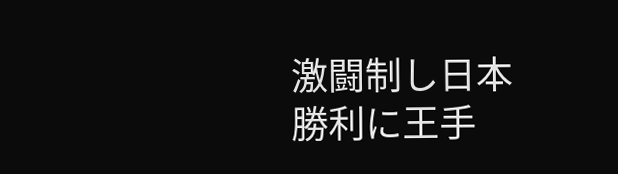激闘制し日本勝利に王手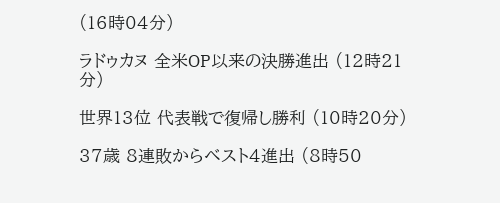(16時04分)

ラドゥカヌ 全米OP以来の決勝進出 (12時21分)

世界13位 代表戦で復帰し勝利 (10時20分)

37歳 8連敗からベスト4進出 (8時50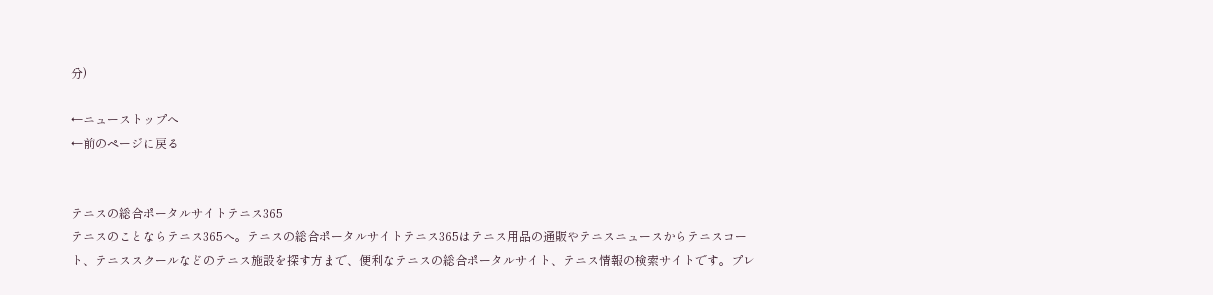分)

←ニューストップへ
←前のページに戻る


テニスの総合ポータルサイトテニス365
テニスのことならテニス365へ。テニスの総合ポータルサイトテニス365はテニス用品の通販やテニスニュースからテニスコート、テニススクールなどのテニス施設を探す方まで、便利なテニスの総合ポータルサイト、テニス情報の検索サイトです。プレ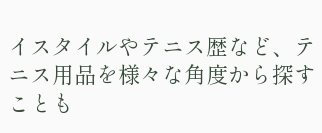イスタイルやテニス歴など、テニス用品を様々な角度から探すことも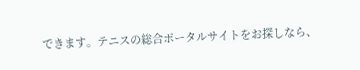できます。テニスの総合ポータルサイトをお探しなら、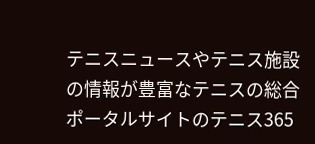テニスニュースやテニス施設の情報が豊富なテニスの総合ポータルサイトのテニス365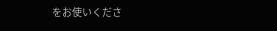をお使いくださ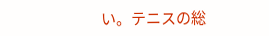い。テニスの総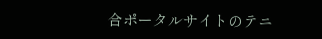合ポータルサイトのテニ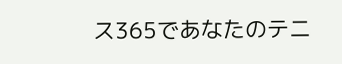ス365であなたのテニ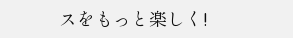スをもっと楽しく!